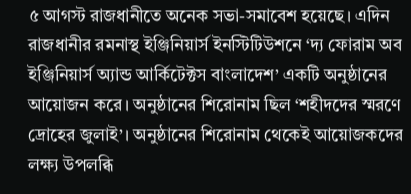৫ আগস্ট রাজধানীতে অনেক সভা-সমাবেশ হয়েছে। এদিন রাজধানীর রমনাস্থ ইঞ্জিনিয়ার্স ইনস্টিটিউশনে ‘দ্য ফোরাম অব ইঞ্জিনিয়ার্স অ্যান্ড আর্কিটেক্টস বাংলাদেশ’ একটি অনুষ্ঠানের আয়োজন করে। অনুষ্ঠানের শিরোনাম ছিল ‘শহীদদের স্মরণে দ্রোহের জুলাই’। অনুষ্ঠানের শিরোনাম থেকেই আয়োজকদের লক্ষ্য উপলব্ধি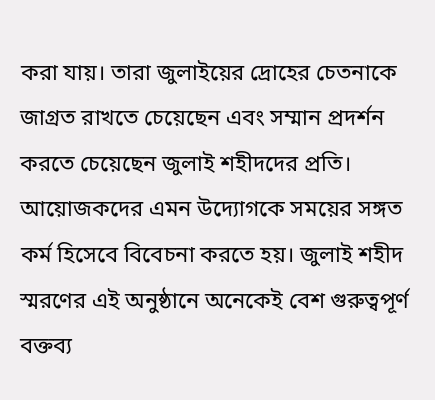করা যায়। তারা জুলাইয়ের দ্রোহের চেতনাকে জাগ্রত রাখতে চেয়েছেন এবং সম্মান প্রদর্শন করতে চেয়েছেন জুলাই শহীদদের প্রতি। আয়োজকদের এমন উদ্যোগকে সময়ের সঙ্গত কর্ম হিসেবে বিবেচনা করতে হয়। জুলাই শহীদ স্মরণের এই অনুষ্ঠানে অনেকেই বেশ গুরুত্বপূর্ণ বক্তব্য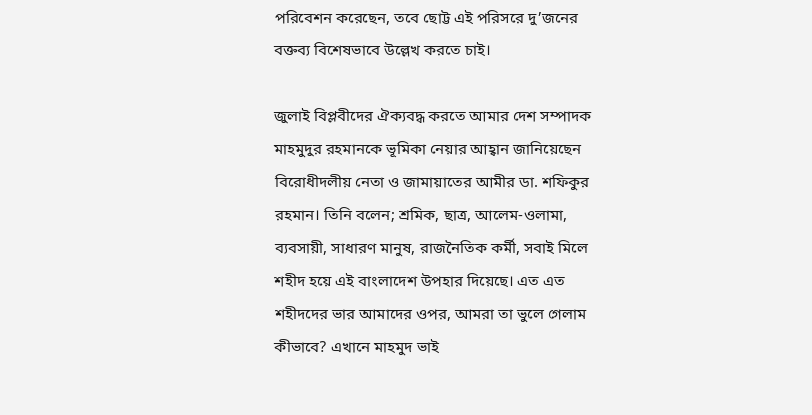পরিবেশন করেছেন, তবে ছোট্ট এই পরিসরে দু’জনের বক্তব্য বিশেষভাবে উল্লেখ করতে চাই।

জুলাই বিপ্লবীদের ঐক্যবদ্ধ করতে আমার দেশ সম্পাদক মাহমুদুর রহমানকে ভূমিকা নেয়ার আহ্বান জানিয়েছেন বিরোধীদলীয় নেতা ও জামায়াতের আমীর ডা. শফিকুর রহমান। তিনি বলেন; শ্রমিক, ছাত্র, আলেম-ওলামা, ব্যবসায়ী, সাধারণ মানুষ, রাজনৈতিক কর্মী, সবাই মিলে শহীদ হয়ে এই বাংলাদেশ উপহার দিয়েছে। এত এত শহীদদের ভার আমাদের ওপর, আমরা তা ভুলে গেলাম কীভাবে? এখানে মাহমুদ ভাই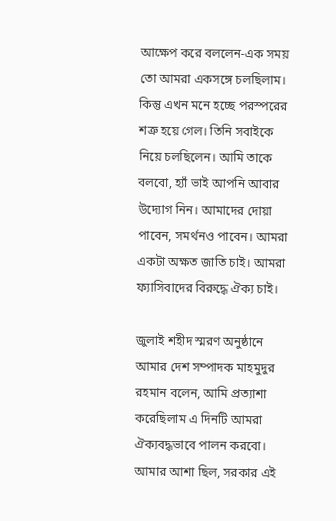আক্ষেপ করে বললেন-এক সময় তো আমরা একসঙ্গে চলছিলাম। কিন্তু এখন মনে হচ্ছে পরস্পরের শত্রু হয়ে গেল। তিনি সবাইকে নিয়ে চলছিলেন। আমি তাকে বলবো, হ্যাঁ ভাই আপনি আবার উদ্যোগ নিন। আমাদের দোয়া পাবেন, সমর্থনও পাবেন। আমরা একটা অক্ষত জাতি চাই। আমরা ফ্যাসিবাদের বিরুদ্ধে ঐক্য চাই।

জুলাই শহীদ স্মরণ অনুষ্ঠানে আমার দেশ সম্পাদক মাহমুদুর রহমান বলেন, আমি প্রত্যাশা করেছিলাম এ দিনটি আমরা ঐক্যবদ্ধভাবে পালন করবো। আমার আশা ছিল, সরকার এই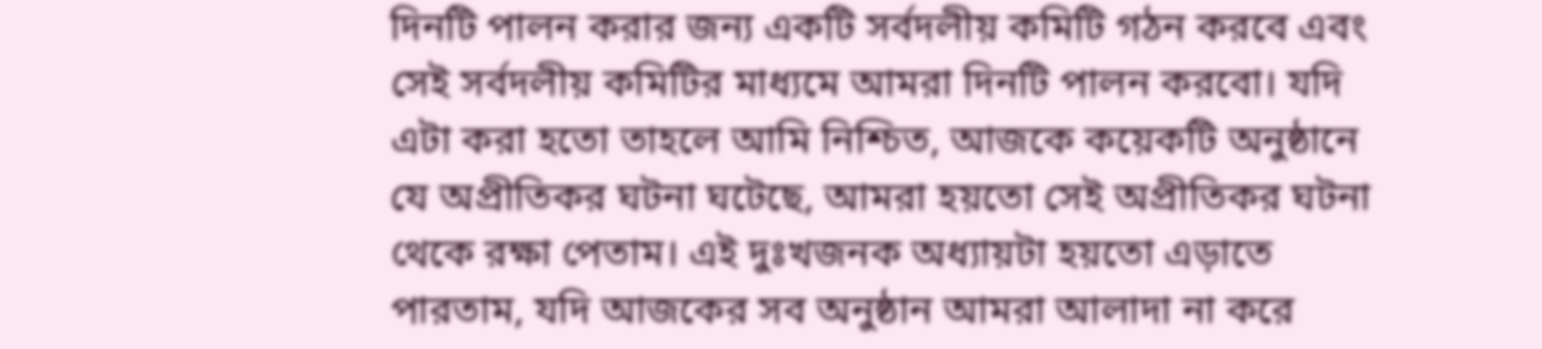দিনটি পালন করার জন্য একটি সর্বদলীয় কমিটি গঠন করবে এবং সেই সর্বদলীয় কমিটির মাধ্যমে আমরা দিনটি পালন করবো। যদি এটা করা হতো তাহলে আমি নিশ্চিত, আজকে কয়েকটি অনুষ্ঠানে যে অপ্রীতিকর ঘটনা ঘটেছে, আমরা হয়তো সেই অপ্রীতিকর ঘটনা থেকে রক্ষা পেতাম। এই দুঃখজনক অধ্যায়টা হয়তো এড়াতে পারতাম, যদি আজকের সব অনুষ্ঠান আমরা আলাদা না করে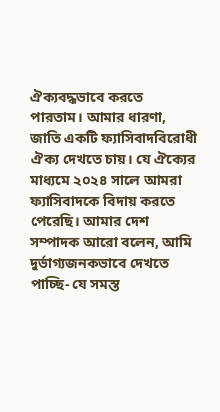ঐক্যবদ্ধভাবে করতে পারতাম। আমার ধারণা, জাতি একটি ফ্যাসিবাদবিরোধী ঐক্য দেখতে চায়। যে ঐক্যের মাধ্যমে ২০২৪ সালে আমরা ফ্যাসিবাদকে বিদায় করতে পেরেছি। আমার দেশ সম্পাদক আরো বলেন, আমি দুর্ভাগ্যজনকভাবে দেখতে পাচ্ছি- যে সমস্ত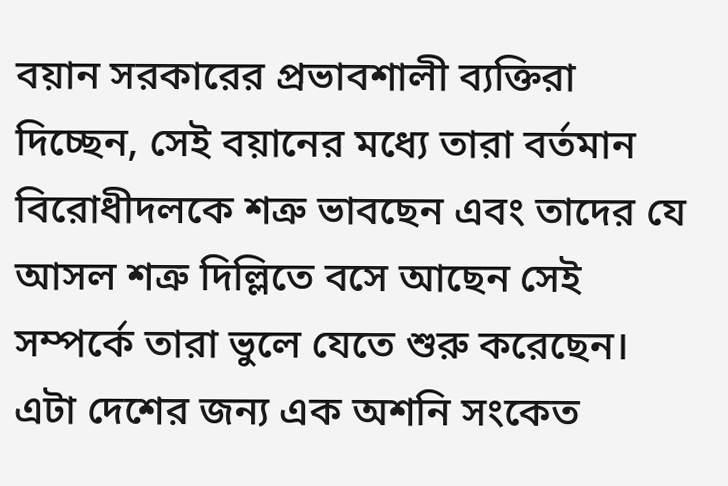বয়ান সরকারের প্রভাবশালী ব্যক্তিরা দিচ্ছেন, সেই বয়ানের মধ্যে তারা বর্তমান বিরোধীদলকে শত্রু ভাবছেন এবং তাদের যে আসল শত্রু দিল্লিতে বসে আছেন সেই সম্পর্কে তারা ভুলে যেতে শুরু করেছেন। এটা দেশের জন্য এক অশনি সংকেত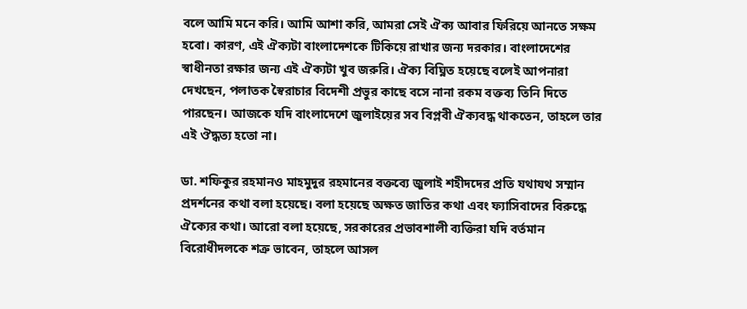বলে আমি মনে করি। আমি আশা করি, আমরা সেই ঐক্য আবার ফিরিয়ে আনতে সক্ষম হবো। কারণ, এই ঐক্যটা বাংলাদেশকে টিকিয়ে রাখার জন্য দরকার। বাংলাদেশের স্বাধীনতা রক্ষার জন্য এই ঐক্যটা খুব জরুরি। ঐক্য বিঘ্নিত হয়েছে বলেই আপনারা দেখছেন, পলাতক স্বৈরাচার বিদেশী প্রভুর কাছে বসে নানা রকম বক্তব্য তিনি দিতে পারছেন। আজকে যদি বাংলাদেশে জুলাইয়ের সব বিপ্লবী ঐক্যবদ্ধ থাকতেন, তাহলে তার এই ঔদ্ধত্য হতো না।

ডা. শফিকুর রহমানও মাহমুদুর রহমানের বক্তব্যে জুলাই শহীদদের প্রতি যথাযথ সম্মান প্রদর্শনের কথা বলা হয়েছে। বলা হয়েছে অক্ষত জাতির কথা এবং ফ্যাসিবাদের বিরুদ্ধে ঐক্যের কথা। আরো বলা হয়েছে, সরকারের প্রভাবশালী ব্যক্তিরা যদি বর্তমান বিরোধীদলকে শত্রু ভাবেন, তাহলে আসল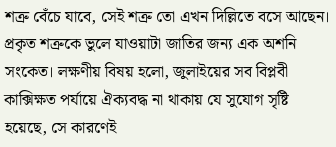শত্রু বেঁচে যাবে, সেই শত্রু তো এখন দিল্লিতে বসে আছেন। প্রকৃত শত্রুকে ভুলে যাওয়াটা জাতির জন্য এক অশনি সংকেত। লক্ষণীয় বিষয় হলো, জুলাইয়ের সব বিপ্লবী কাক্সিক্ষত পর্যায়ে ঐক্যবদ্ধ না থাকায় যে সুযোগ সৃষ্টি হয়েছে, সে কারণেই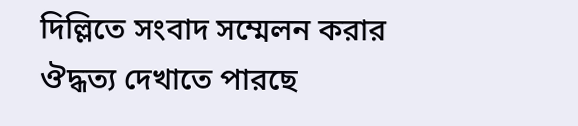দিল্লিতে সংবাদ সম্মেলন করার ঔদ্ধত্য দেখাতে পারছে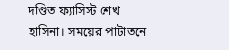দণ্ডিত ফ্যাসিস্ট শেখ হাসিনা। সময়ের পাটাতনে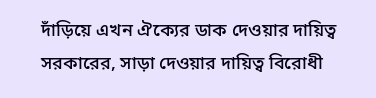দাঁড়িয়ে এখন ঐক্যের ডাক দেওয়ার দায়িত্ব সরকারের, সাড়া দেওয়ার দায়িত্ব বিরোধী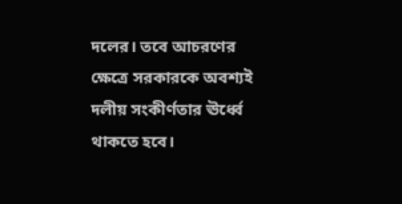দলের। তবে আচরণের ক্ষেত্রে সরকারকে অবশ্যই দলীয় সংকীর্ণতার ঊর্ধ্বে থাকতে হবে।